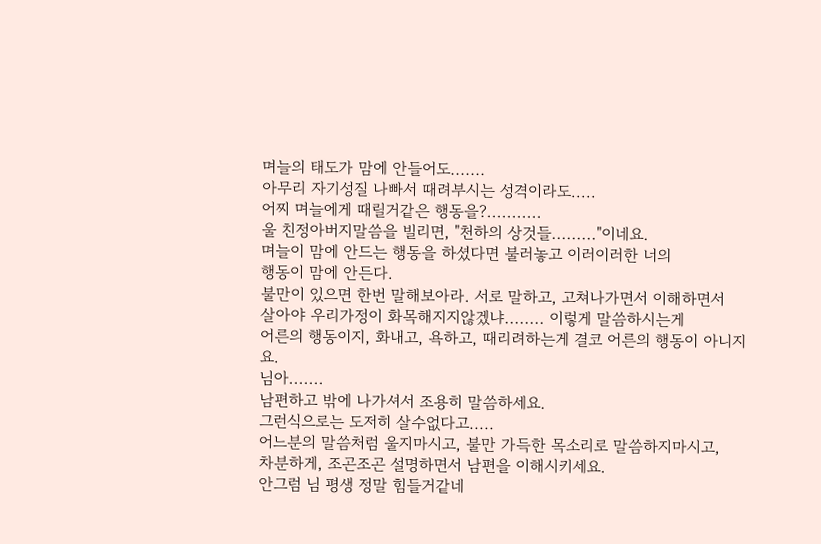며늘의 태도가 맘에 안들어도.......
아무리 자기성질 나빠서 때려부시는 성격이라도.....
어찌 며늘에게 때릴거같은 행동을?...........
울 친정아버지말씀을 빌리면, "천하의 상것들........."이네요.
며늘이 맘에 안드는 행동을 하셨다면 불러놓고 이러이러한 너의
행동이 맘에 안든다.
불만이 있으면 한번 말해보아라. 서로 말하고, 고쳐나가면서 이해하면서
살아야 우리가정이 화목해지지않겠냐........ 이렇게 말씀하시는게
어른의 행동이지, 화내고, 욕하고, 때리려하는게 결코 어른의 행동이 아니지요.
님아.......
남편하고 밖에 나가셔서 조용히 말씀하세요.
그런식으로는 도저히 살수없다고.....
어느분의 말씀처럼 울지마시고, 불만 가득한 목소리로 말씀하지마시고,
차분하게, 조곤조곤 설명하면서 남편을 이해시키세요.
안그럼 님 평생 정말 힘들거같네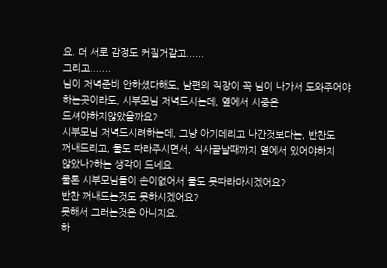요. 더 서로 감정도 커질거같고......
그리고.......
님이 저녁준비 안하셨다해도, 남편의 직장이 꼭 님이 나가서 도와주어야
하는곳이라도, 시부모님 저녁드시는데, 옆에서 시중은
드셔야하지않았을까요?
시부모님 저녁드시려하는데, 그냥 아기데리고 나간것보다는, 반찬도
꺼내드리고, 물도 따라주시면서, 식사끝날때까지 옆에서 있어야하지
않았나?하는 생각이 드네요.
물론 시부모님들이 손이없어서 물도 못따라마시겠어요?
반찬 꺼내드는것도 못하시겠어요?
못해서 그러는것은 아니지요.
하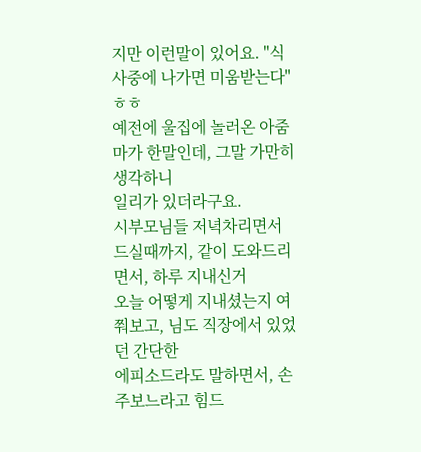지만 이런말이 있어요. "식사중에 나가면 미움받는다" ㅎㅎ
예전에 울집에 놀러온 아줌마가 한말인데, 그말 가만히 생각하니
일리가 있더라구요.
시부모님들 저녁차리면서 드실때까지, 같이 도와드리면서, 하루 지내신거
오늘 어떻게 지내셨는지 여쭤보고, 님도 직장에서 있었던 간단한
에피소드라도 말하면서, 손주보느라고 힘드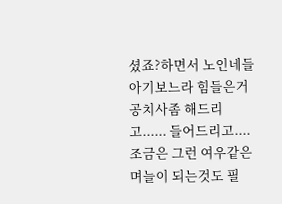셨죠?하면서 노인네들
아기보느라 힘들은거 공치사좀 해드리고...... 들어드리고....
조금은 그런 여우같은 며늘이 되는것도 필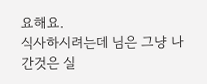요해요.
식사하시려는데 님은 그냥 나간것은 실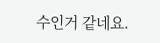수인거 같네요.